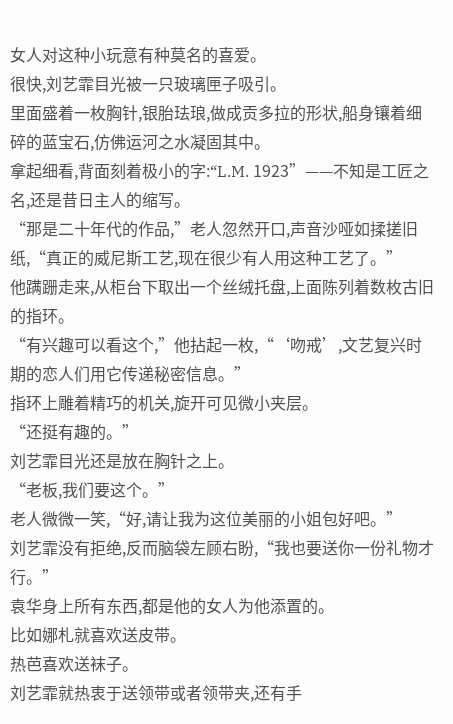女人对这种小玩意有种莫名的喜爱。
很快,刘艺霏目光被一只玻璃匣子吸引。
里面盛着一枚胸针,银胎珐琅,做成贡多拉的形状,船身镶着细碎的蓝宝石,仿佛运河之水凝固其中。
拿起细看,背面刻着极小的字:“L.M. 1923”——不知是工匠之名,还是昔日主人的缩写。
“那是二十年代的作品,”老人忽然开口,声音沙哑如揉搓旧纸,“真正的威尼斯工艺,现在很少有人用这种工艺了。”
他蹒跚走来,从柜台下取出一个丝绒托盘,上面陈列着数枚古旧的指环。
“有兴趣可以看这个,”他拈起一枚,“‘吻戒’,文艺复兴时期的恋人们用它传递秘密信息。”
指环上雕着精巧的机关,旋开可见微小夹层。
“还挺有趣的。”
刘艺霏目光还是放在胸针之上。
“老板,我们要这个。”
老人微微一笑,“好,请让我为这位美丽的小姐包好吧。”
刘艺霏没有拒绝,反而脑袋左顾右盼,“我也要送你一份礼物才行。”
袁华身上所有东西,都是他的女人为他添置的。
比如娜札就喜欢送皮带。
热芭喜欢送袜子。
刘艺霏就热衷于送领带或者领带夹,还有手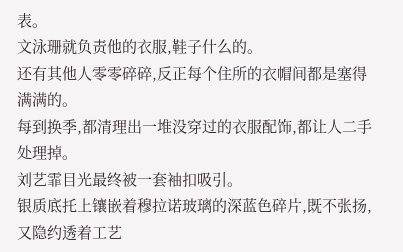表。
文泳珊就负责他的衣服,鞋子什么的。
还有其他人零零碎碎,反正每个住所的衣帽间都是塞得满满的。
每到换季,都清理出一堆没穿过的衣服配饰,都让人二手处理掉。
刘艺霏目光最终被一套袖扣吸引。
银质底托上镶嵌着穆拉诺玻璃的深蓝色碎片,既不张扬,又隐约透着工艺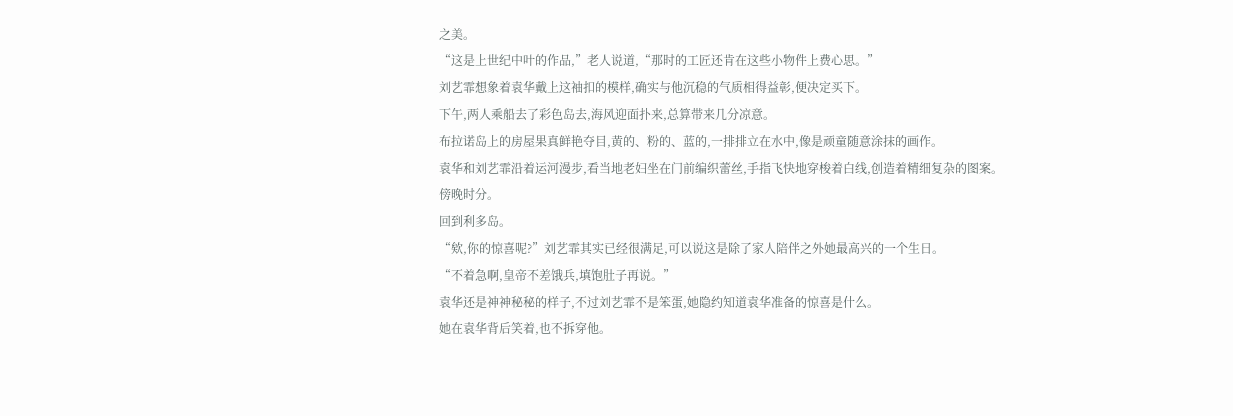之美。
“这是上世纪中叶的作品,”老人说道,“那时的工匠还肯在这些小物件上费心思。”
刘艺霏想象着袁华戴上这袖扣的模样,确实与他沉稳的气质相得益彰,便决定买下。
下午,两人乘船去了彩色岛去,海风迎面扑来,总算带来几分凉意。
布拉诺岛上的房屋果真鲜艳夺目,黄的、粉的、蓝的,一排排立在水中,像是顽童随意涂抹的画作。
袁华和刘艺霏沿着运河漫步,看当地老妇坐在门前编织蕾丝,手指飞快地穿梭着白线,创造着精细复杂的图案。
傍晚时分。
回到利多岛。
“欸,你的惊喜呢?”刘艺霏其实已经很满足,可以说这是除了家人陪伴之外她最高兴的一个生日。
“不着急啊,皇帝不差饿兵,填饱肚子再说。”
袁华还是神神秘秘的样子,不过刘艺霏不是笨蛋,她隐约知道袁华准备的惊喜是什么。
她在袁华背后笑着,也不拆穿他。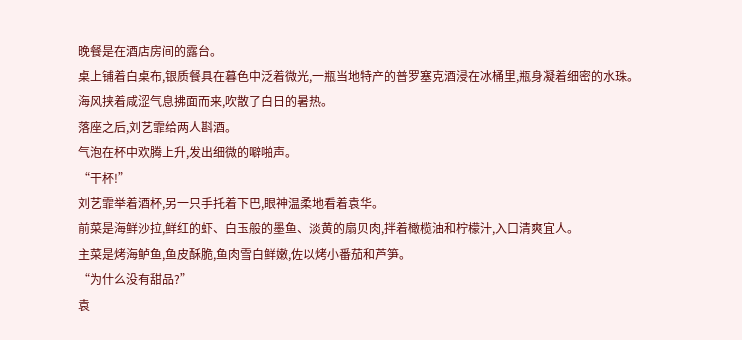晚餐是在酒店房间的露台。
桌上铺着白桌布,银质餐具在暮色中泛着微光,一瓶当地特产的普罗塞克酒浸在冰桶里,瓶身凝着细密的水珠。
海风挟着咸涩气息拂面而来,吹散了白日的暑热。
落座之后,刘艺霏给两人斟酒。
气泡在杯中欢腾上升,发出细微的噼啪声。
“干杯!”
刘艺霏举着酒杯,另一只手托着下巴,眼神温柔地看着袁华。
前菜是海鲜沙拉,鲜红的虾、白玉般的墨鱼、淡黄的扇贝肉,拌着橄榄油和柠檬汁,入口清爽宜人。
主菜是烤海鲈鱼,鱼皮酥脆,鱼肉雪白鲜嫩,佐以烤小番茄和芦笋。
“为什么没有甜品?”
袁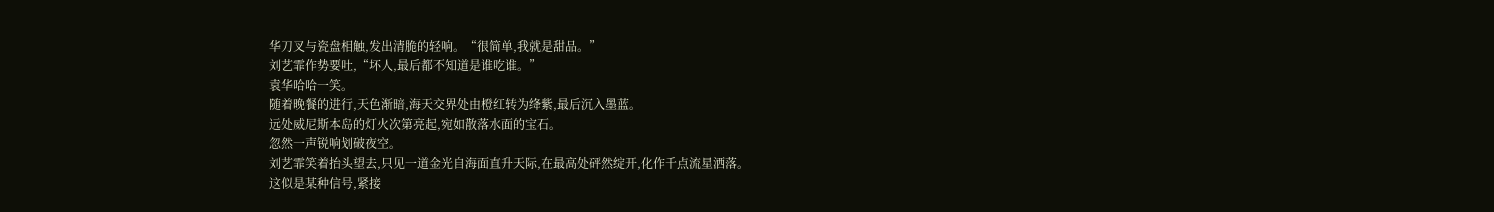华刀叉与瓷盘相触,发出清脆的轻响。“很简单,我就是甜品。”
刘艺霏作势要吐,“坏人,最后都不知道是谁吃谁。”
袁华哈哈一笑。
随着晚餐的进行,天色渐暗,海天交界处由橙红转为绛紫,最后沉入墨蓝。
远处威尼斯本岛的灯火次第亮起,宛如散落水面的宝石。
忽然一声锐响划破夜空。
刘艺霏笑着抬头望去,只见一道金光自海面直升天际,在最高处砰然绽开,化作千点流星洒落。
这似是某种信号,紧接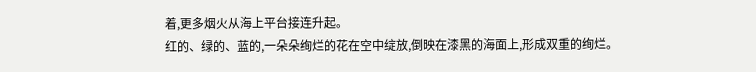着,更多烟火从海上平台接连升起。
红的、绿的、蓝的,一朵朵绚烂的花在空中绽放,倒映在漆黑的海面上,形成双重的绚烂。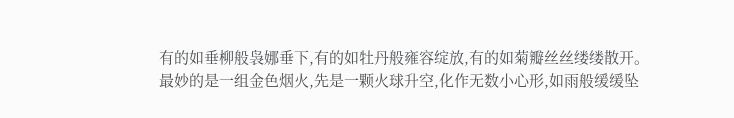有的如垂柳般袅娜垂下,有的如牡丹般雍容绽放,有的如菊瓣丝丝缕缕散开。
最妙的是一组金色烟火,先是一颗火球升空,化作无数小心形,如雨般缓缓坠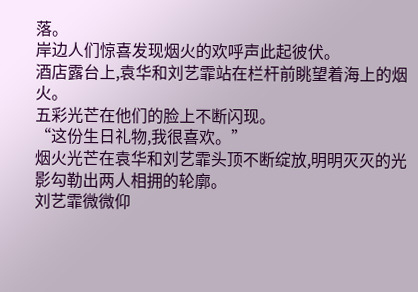落。
岸边人们惊喜发现烟火的欢呼声此起彼伏。
酒店露台上,袁华和刘艺霏站在栏杆前眺望着海上的烟火。
五彩光芒在他们的脸上不断闪现。
“这份生日礼物,我很喜欢。”
烟火光芒在袁华和刘艺霏头顶不断绽放,明明灭灭的光影勾勒出两人相拥的轮廓。
刘艺霏微微仰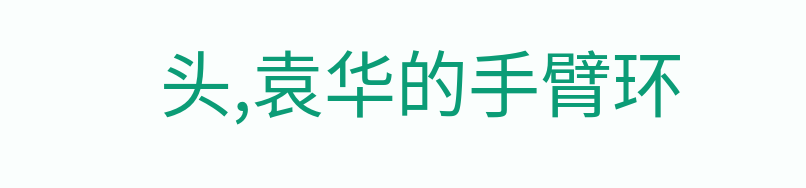头,袁华的手臂环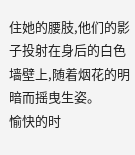住她的腰肢,他们的影子投射在身后的白色墙壁上,随着烟花的明暗而摇曳生姿。
愉快的时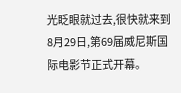光眨眼就过去,很快就来到8月29日,第69届威尼斯国际电影节正式开幕。